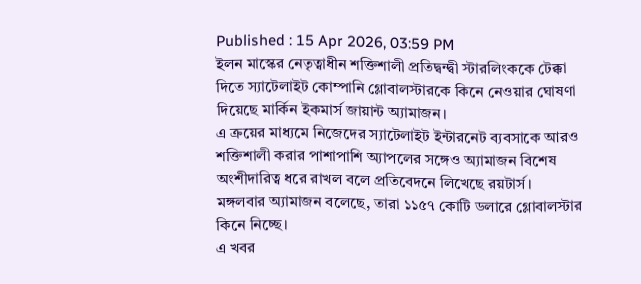Published : 15 Apr 2026, 03:59 PM
ইলন মাস্কের নেতৃত্বাধীন শক্তিশালী প্রতিদ্বন্দ্বী স্টারলিংককে টেক্কা দিতে স্যাটেলাইট কোম্পানি গ্লোবালস্টারকে কিনে নেওয়ার ঘোষণা দিয়েছে মার্কিন ইকমার্স জায়ান্ট অ্যামাজন।
এ ক্রয়ের মাধ্যমে নিজেদের স্যাটেলাইট ইন্টারনেট ব্যবসাকে আরও শক্তিশালী করার পাশাপাশি অ্যাপলের সঙ্গেও অ্যামাজন বিশেষ অংশীদারিত্ব ধরে রাখল বলে প্রতিবেদনে লিখেছে রয়টার্স।
মঙ্গলবার অ্যামাজন বলেছে, তারা ১১৫৭ কোটি ডলারে গ্লোবালস্টার কিনে নিচ্ছে।
এ খবর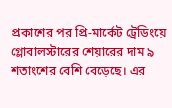প্রকাশের পর প্রি-মার্কেট ট্রেডিংয়ে গ্লোবালস্টারের শেয়ারের দাম ৯ শতাংশের বেশি বেড়েছে। এর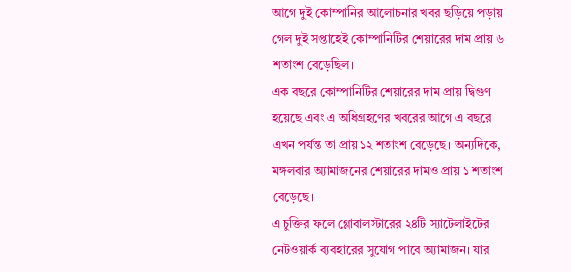আগে দুই কোম্পানির আলোচনার খবর ছড়িয়ে পড়ায় গেল দুই সপ্তাহেই কোম্পানিটির শেয়ারের দাম প্রায় ৬ শতাংশ বেড়েছিল।
এক বছরে কোম্পানিটির শেয়ারের দাম প্রায় দ্বিগুণ হয়েছে এবং এ অধিগ্রহণের খবরের আগে এ বছরে এখন পর্যন্ত তা প্রায় ১২ শতাংশ বেড়েছে। অন্যদিকে, মঙ্গলবার অ্যামাজনের শেয়ারের দামও প্রায় ১ শতাংশ বেড়েছে।
এ চুক্তির ফলে গ্লোবালস্টারের ২৪টি স্যাটেলাইটের নেটওয়ার্ক ব্যবহারের সুযোগ পাবে অ্যামাজন। যার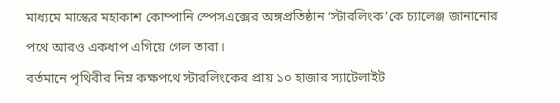মাধ্যমে মাস্কের মহাকাশ কোম্পানি স্পেসএক্সের অঙ্গপ্রতিষ্ঠান ‘স্টারলিংক’কে চ্যালেঞ্জ জানানোর পথে আরও একধাপ এগিয়ে গেল তারা।
বর্তমানে পৃথিবীর নিম্ন কক্ষপথে স্টারলিংকের প্রায় ১০ হাজার স্যাটেলাইট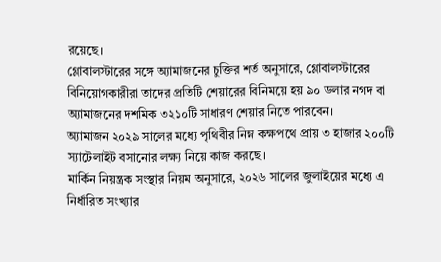রয়েছে।
গ্লোবালস্টারের সঙ্গে অ্যামাজনের চুক্তির শর্ত অনুসারে, গ্লোবালস্টারের বিনিয়োগকারীরা তাদের প্রতিটি শেয়ারের বিনিময়ে হয় ৯০ ডলার নগদ বা অ্যামাজনের দশমিক ৩২১০টি সাধারণ শেয়ার নিতে পারবেন।
অ্যামাজন ২০২৯ সালের মধ্যে পৃথিবীর নিম্ন কক্ষপথে প্রায় ৩ হাজার ২০০টি স্যাটেলাইট বসানোর লক্ষ্য নিয়ে কাজ করছে।
মার্কিন নিয়ন্ত্রক সংস্থার নিয়ম অনুসারে, ২০২৬ সালের জুলাইয়ের মধ্যে এ নির্ধারিত সংখ্যার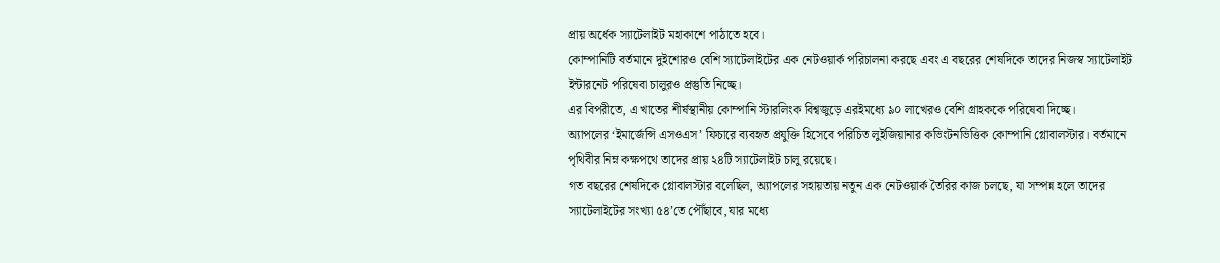প্রায় অর্ধেক স্যাটেলাইট মহাকাশে পাঠাতে হবে।
কোম্পানিটি বর্তমানে দুইশোরও বেশি স্যাটেলাইটের এক নেটওয়ার্ক পরিচালনা করছে এবং এ বছরের শেষদিকে তাদের নিজস্ব স্যাটেলাইট ইন্টারনেট পরিষেবা চালুরও প্রস্তুতি নিচ্ছে।
এর বিপরীতে, এ খাতের শীর্ষস্থানীয় কোম্পানি স্টারলিংক বিশ্বজুড়ে এরইমধ্যে ৯০ লাখেরও বেশি গ্রাহককে পরিষেবা দিচ্ছে।
অ্যাপলের ‘ইমার্জেন্সি এসওএস’ ফিচারে ব্যবহৃত প্রযুক্তি হিসেবে পরিচিত লুইজিয়ানার কভিংটনভিত্তিক কোম্পানি গ্লোবালস্টার। বর্তমানে পৃথিবীর নিম্ন কক্ষপথে তাদের প্রায় ২৪টি স্যাটেলাইট চালু রয়েছে।
গত বছরের শেষদিকে গ্লোবালস্টার বলেছিল, অ্যাপলের সহায়তায় নতুন এক নেটওয়ার্ক তৈরির কাজ চলছে, যা সম্পন্ন হলে তাদের স্যাটেলাইটের সংখ্যা ৫৪’তে পৌঁছাবে, যার মধ্যে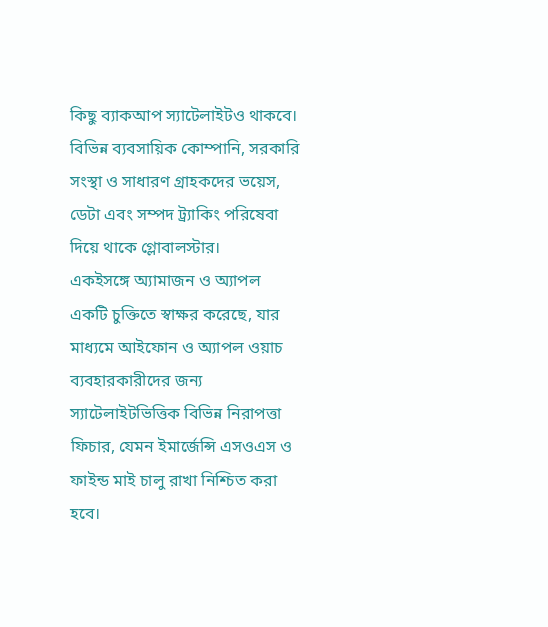কিছু ব্যাকআপ স্যাটেলাইটও থাকবে।
বিভিন্ন ব্যবসায়িক কোম্পানি, সরকারি সংস্থা ও সাধারণ গ্রাহকদের ভয়েস, ডেটা এবং সম্পদ ট্র্যাকিং পরিষেবা দিয়ে থাকে গ্লোবালস্টার।
একইসঙ্গে অ্যামাজন ও অ্যাপল একটি চুক্তিতে স্বাক্ষর করেছে, যার মাধ্যমে আইফোন ও অ্যাপল ওয়াচ ব্যবহারকারীদের জন্য স্যাটেলাইটভিত্তিক বিভিন্ন নিরাপত্তা ফিচার, যেমন ইমার্জেন্সি এসওএস ও ফাইন্ড মাই চালু রাখা নিশ্চিত করা হবে।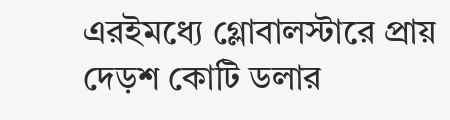এরইমধ্যে গ্লোবালস্টারে প্রায় দেড়শ কোটি ডলার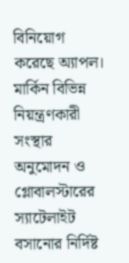বিনিয়োগ করেছে অ্যাপল।
মার্কিন বিভিন্ন নিয়ন্ত্রণকারী সংস্থার অনুমোদন ও গ্লোবালস্টারের স্যাটেলাইট বসানোর নির্দিষ্ট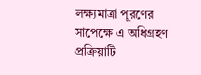লক্ষ্যমাত্রা পূরণের সাপেক্ষে এ অধিগ্রহণ প্রক্রিয়াটি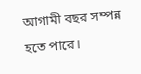আগামী বছর সম্পন্ন হতে পারে।